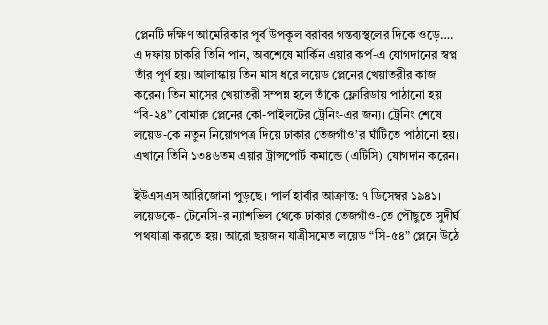প্লেনটি দক্ষিণ আমেরিকার পূর্ব উপকূল বরাবর গন্তব্যস্থলের দিকে ওড়ে….
এ দফায় চাকরি তিনি পান, অবশেষে মার্কিন এয়ার কর্প-এ যোগদানের স্বপ্ন তাঁর পূর্ণ হয়। আলাস্কায় তিন মাস ধরে লয়েড প্লেনের খেয়াতরীর কাজ করেন। তিন মাসের খেয়াতরী সম্পন্ন হলে তাঁকে ফ্লোরিডায় পাঠানো হয় “বি-২৪” বোমারু প্লেনের কো-পাইলটের ট্রেনিং-এর জন্য। ট্রেনিং শেষে লয়েড-কে নতুন নিয়োগপত্র দিয়ে ঢাকার তেজগাঁও’র ঘাঁটিতে পাঠানো হয়। এখানে তিনি ১৩৪৬তম এয়ার ট্রান্সপোর্ট কমান্ডে (এটিসি) যোগদান করেন।

ইউএসএস আরিজোনা পুড়ছে। পার্ল হার্বার আক্রান্ত: ৭ ডিসেম্বর ১৯৪১।
লয়েডকে- টেনেসি-র ন্যাশভিল থেকে ঢাকার তেজগাঁও-তে পৌছুতে সুদীর্ঘ পথযাত্রা করতে হয়। আরো ছয়জন যাত্রীসমেত লয়েড “সি-৫৪” প্লেনে উঠে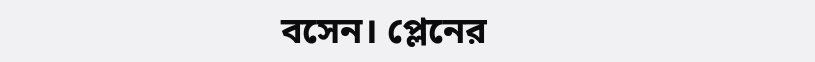বসেন। প্লেনের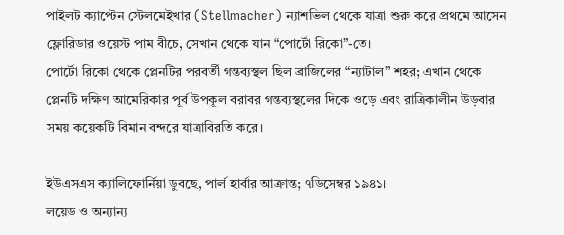পাইলট ক্যাপ্টেন স্টেলমেইখার (Stellmacher) ন্যাশভিল থেকে যাত্রা শুরু করে প্রথমে আসেন ফ্লোরিডার ওয়েস্ট পাম বীচে, সেখান থেকে যান “পোর্টো রিকো”-তে।
পোর্টো রিকো থেকে প্লেনটির পরবর্তী গন্তব্যস্থল ছিল ব্রাজিলের “ন্যাটাল” শহর; এখান থেকে প্লেনটি দক্ষিণ আমেরিকার পূর্ব উপকূল বরাবর গন্তব্যস্থলের দিকে ওড়ে এবং রাত্রিকালীন উড়বার সময় কয়েকটি বিমান বন্দরে যাত্রাবিরতি করে।

ইউএসএস ক্যালিফোর্নিয়া ডুবছে, পার্ল হার্বার আক্রান্ত; ৭ডিসেম্বর ১৯৪১।
লয়েড ও অন্যান্য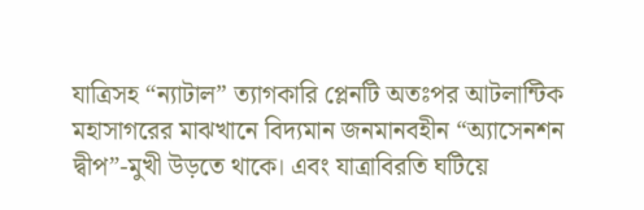যাত্রিসহ “ন্যাটাল” ত্যাগকারি প্লেনটি অতঃপর আটলান্টিক মহাসাগরের মাঝখানে বিদ্যমান জনমানবহীন “অ্যাসেনশন দ্বীপ”-মুখী উড়তে থাকে। এবং যাত্রাবিরতি ঘটিয়ে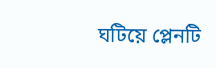ঘটিয়ে প্লেনটি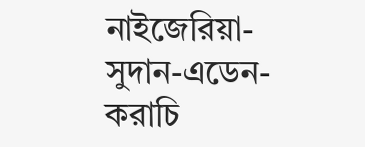নাইজেরিয়া-সুদান-এডেন-করাচি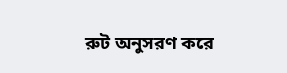রুট অনুসরণ করে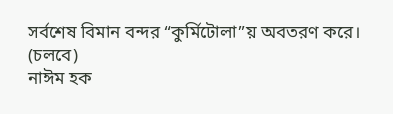সর্বশেষ বিমান বন্দর “কুর্মিটোলা”য় অবতরণ করে।
(চলবে)
নাঈম হক